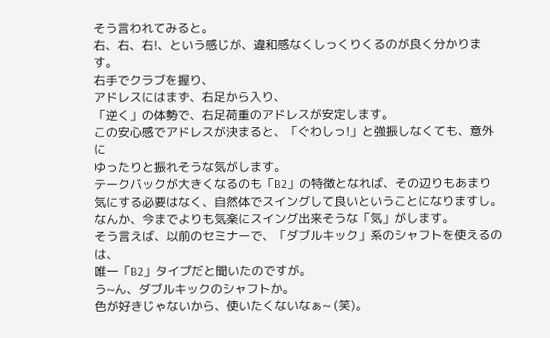そう言われてみると。
右、右、右!、という感じが、違和感なくしっくりくるのが良く分かります。
右手でクラブを握り、
アドレスにはまず、右足から入り、
「逆く」の体勢で、右足荷重のアドレスが安定します。
この安心感でアドレスが決まると、「ぐわしっ!」と強振しなくても、意外に
ゆったりと振れそうな気がします。
テークバックが大きくなるのも「B2」の特徴となれば、その辺りもあまり
気にする必要はなく、自然体でスイングして良いということになりますし。
なんか、今までよりも気楽にスイング出来そうな「気」がします。
そう言えば、以前のセミナーで、「ダブルキック」系のシャフトを使えるのは、
唯一「B2」タイプだと聞いたのですが。
う~ん、ダブルキックのシャフトか。
色が好きじゃないから、使いたくないなぁ~ (笑)。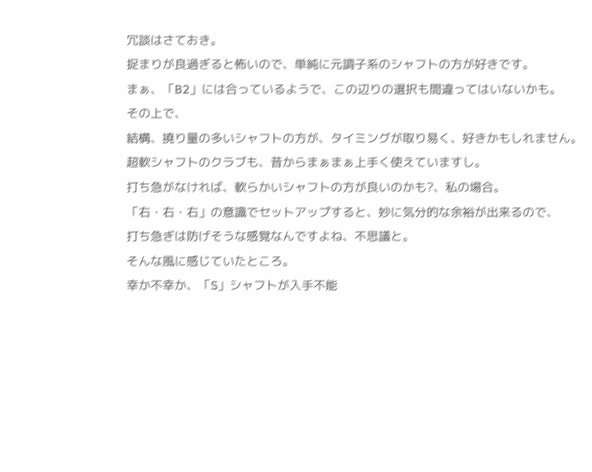冗談はさておき。
捉まりが良過ぎると怖いので、単純に元調子系のシャフトの方が好きです。
まぁ、「B2」には合っているようで、この辺りの選択も間違ってはいないかも。
その上で、
結構、撓り量の多いシャフトの方が、タイミングが取り易く、好きかもしれません。
超軟シャフトのクラブも、昔からまぁまぁ上手く使えていますし。
打ち急がなければ、軟らかいシャフトの方が良いのかも?、私の場合。
「右・右・右」の意識でセットアップすると、妙に気分的な余裕が出来るので、
打ち急ぎは防げそうな感覚なんですよね、不思議と。
そんな風に感じていたところ。
幸か不幸か、「S」シャフトが入手不能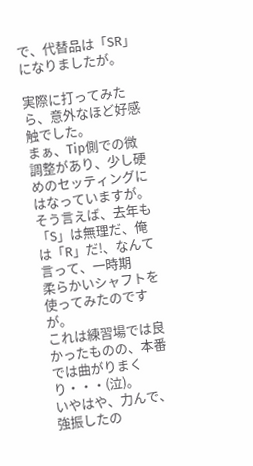で、代替品は「SR」になりましたが。

実際に打ってみたら、意外なほど好感触でした。
まぁ、Tip側での微調整があり、少し硬めのセッティングにはなっていますが。
そう言えば、去年も「S」は無理だ、俺は「R」だ!、なんて言って、一時期
柔らかいシャフトを使ってみたのですが。
これは練習場では良かったものの、本番では曲がりまくり・・・(泣)。
いやはや、力んで、強振したの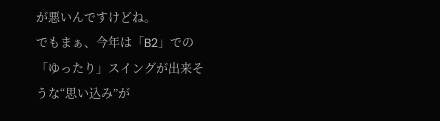が悪いんですけどね。
でもまぁ、今年は「B2」での「ゆったり」スイングが出来そうな“思い込み”が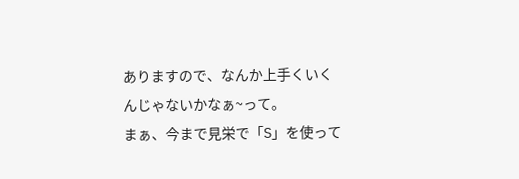ありますので、なんか上手くいくんじゃないかなぁ~って。
まぁ、今まで見栄で「S」を使って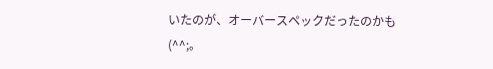いたのが、オーバースペックだったのかも(^^;。